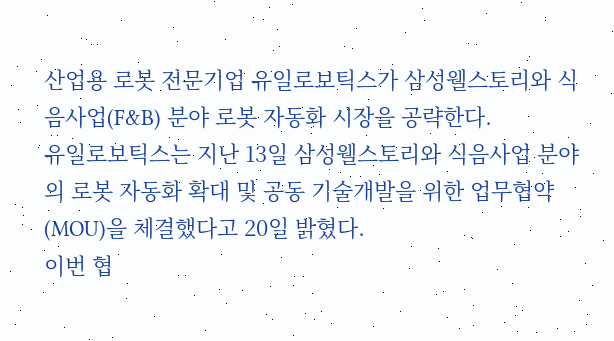산업용 로봇 전문기업 유일로보틱스가 삼성웰스토리와 식음사업(F&B) 분야 로봇 자동화 시장을 공략한다.
유일로보틱스는 지난 13일 삼성웰스토리와 식음사업 분야의 로봇 자동화 확대 및 공동 기술개발을 위한 업무협약(MOU)을 체결했다고 20일 밝혔다.
이번 협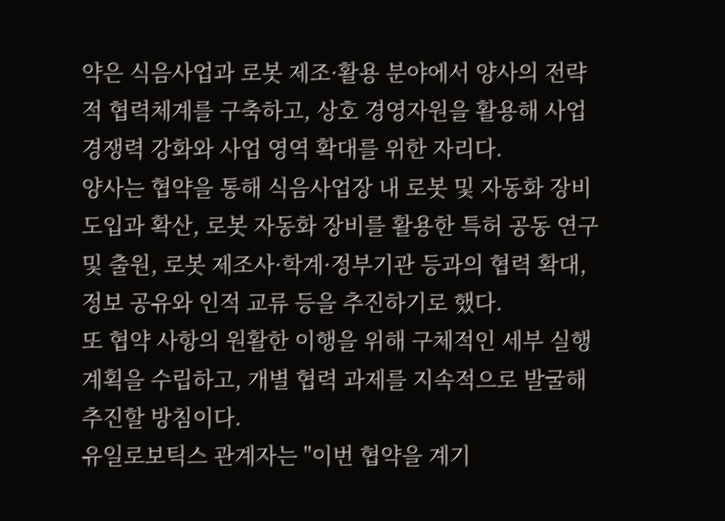약은 식음사업과 로봇 제조·활용 분야에서 양사의 전략적 협력체계를 구축하고, 상호 경영자원을 활용해 사업 경쟁력 강화와 사업 영역 확대를 위한 자리다.
양사는 협약을 통해 식음사업장 내 로봇 및 자동화 장비 도입과 확산, 로봇 자동화 장비를 활용한 특허 공동 연구 및 출원, 로봇 제조사·학계·정부기관 등과의 협력 확대, 정보 공유와 인적 교류 등을 추진하기로 했다.
또 협약 사항의 원활한 이행을 위해 구체적인 세부 실행계획을 수립하고, 개별 협력 과제를 지속적으로 발굴해 추진할 방침이다.
유일로보틱스 관계자는 "이번 협약을 계기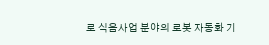로 식음사업 분야의 로봇 자동화 기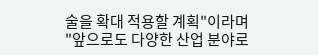술을 확대 적용할 계획"이라며 "앞으로도 다양한 산업 분야로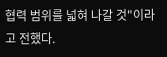협력 범위를 넓혀 나갈 것"이라고 전했다.